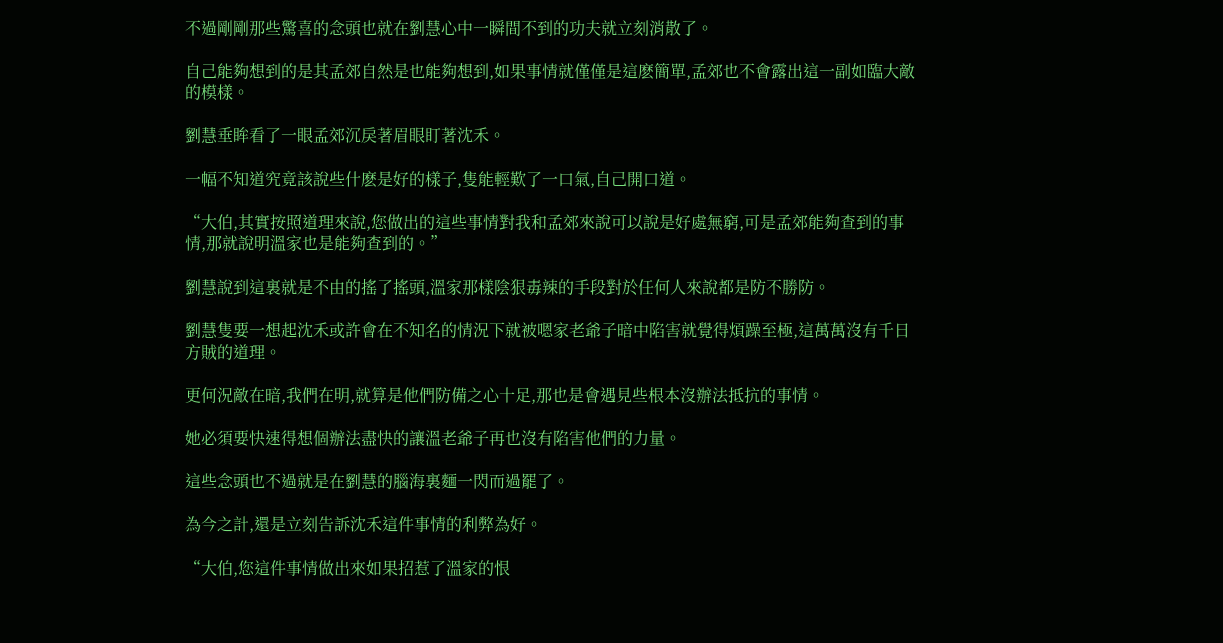不過剛剛那些驚喜的念頭也就在劉慧心中一瞬間不到的功夫就立刻消散了。

自己能夠想到的是其孟郊自然是也能夠想到,如果事情就僅僅是這麽簡單,孟郊也不會露出這一副如臨大敵的模樣。

劉慧垂眸看了一眼孟郊沉戾著眉眼盯著沈禾。

一幅不知道究竟該說些什麽是好的樣子,隻能輕歎了一口氣,自己開口道。

“大伯,其實按照道理來說,您做出的這些事情對我和孟郊來說可以說是好處無窮,可是孟郊能夠查到的事情,那就說明溫家也是能夠查到的。”

劉慧說到這裏就是不由的搖了搖頭,溫家那樣陰狠毒辣的手段對於任何人來說都是防不勝防。

劉慧隻要一想起沈禾或許會在不知名的情況下就被嗯家老爺子暗中陷害就覺得煩躁至極,這萬萬沒有千日方賊的道理。

更何況敵在暗,我們在明,就算是他們防備之心十足,那也是會遇見些根本沒辦法抵抗的事情。

她必須要快速得想個辦法盡快的讓溫老爺子再也沒有陷害他們的力量。

這些念頭也不過就是在劉慧的腦海裏麵一閃而過罷了。

為今之計,還是立刻告訴沈禾這件事情的利弊為好。

“大伯,您這件事情做出來如果招惹了溫家的恨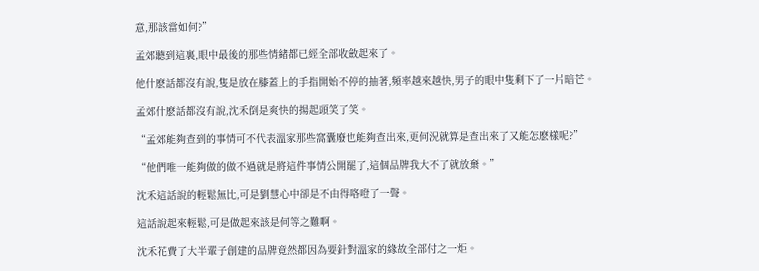意,那該當如何?”

孟郊聽到這裏,眼中最後的那些情緒都已經全部收斂起來了。

他什麽話都沒有說,隻是放在膝蓋上的手指開始不停的抽著,頻率越來越快,男子的眼中隻剩下了一片暗芒。

孟郊什麽話都沒有說,沈禾倒是爽快的揚起頭笑了笑。

“孟郊能夠查到的事情可不代表溫家那些窩囊廢也能夠查出來,更何況就算是查出來了又能怎麽樣呢?”

“他們唯一能夠做的做不過就是將這件事情公開罷了,這個品牌我大不了就放棄。”

沈禾這話說的輕鬆無比,可是劉慧心中卻是不由得咯噔了一聲。

這話說起來輕鬆,可是做起來該是何等之難啊。

沈禾花費了大半輩子創建的品牌竟然都因為要針對溫家的緣故全部付之一炬。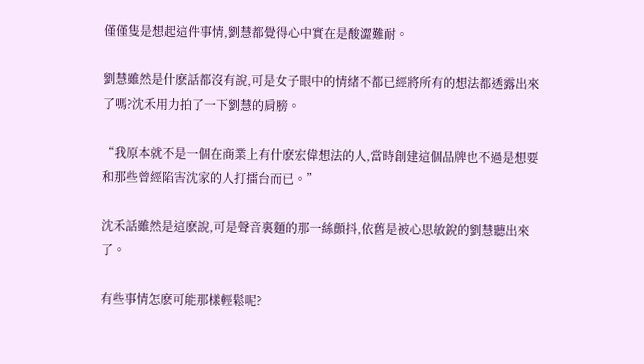僅僅隻是想起這件事情,劉慧都覺得心中實在是酸澀難耐。

劉慧雖然是什麽話都沒有說,可是女子眼中的情緒不都已經將所有的想法都透露出來了嗎?沈禾用力拍了一下劉慧的肩膀。

“我原本就不是一個在商業上有什麽宏偉想法的人,當時創建這個品牌也不過是想要和那些曾經陷害沈家的人打擂台而已。”

沈禾話雖然是這麽說,可是聲音裏麵的那一絲顫抖,依舊是被心思敏銳的劉慧聽出來了。

有些事情怎麽可能那樣輕鬆呢?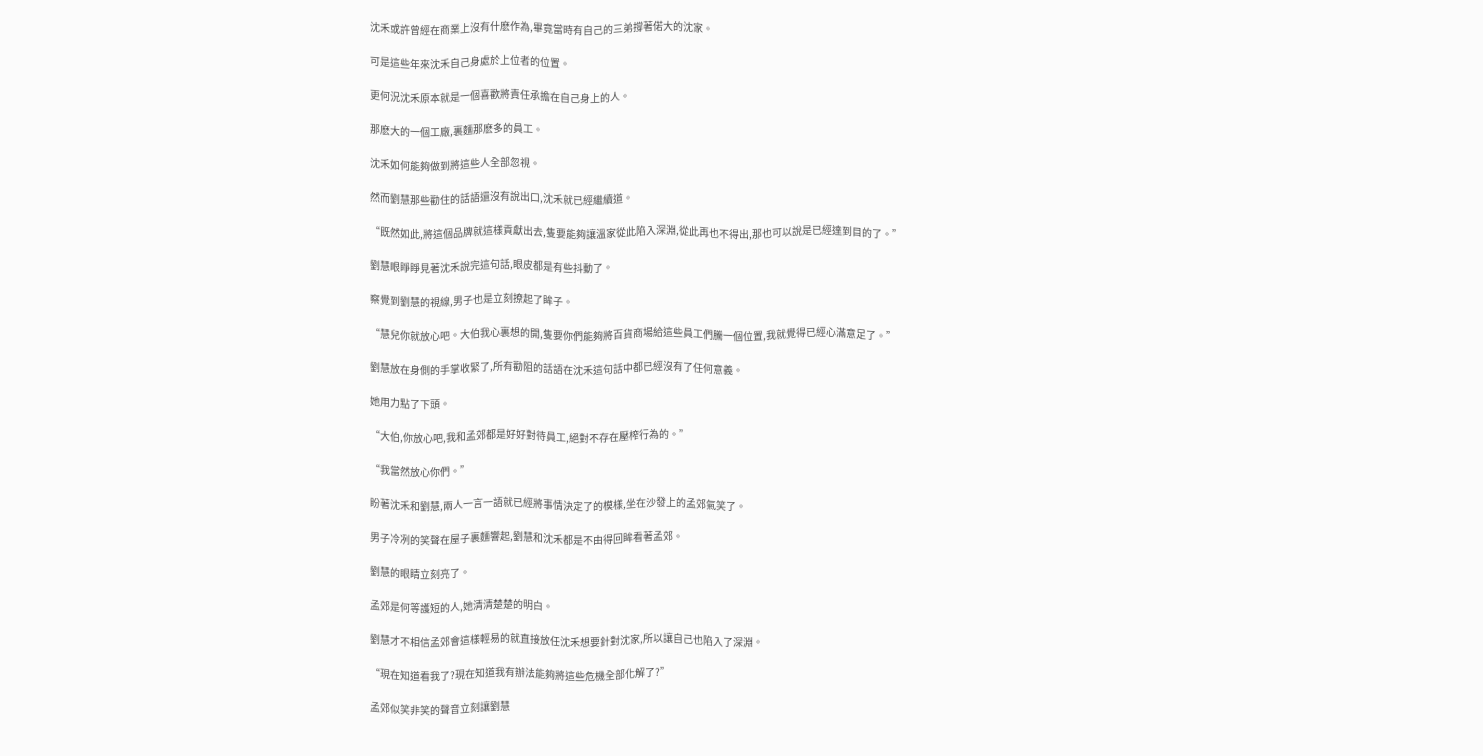沈禾或許曾經在商業上沒有什麽作為,畢竟當時有自己的三弟撐著偌大的沈家。

可是這些年來沈禾自己身處於上位者的位置。

更何況沈禾原本就是一個喜歡將責任承擔在自己身上的人。

那麽大的一個工廠,裏麵那麽多的員工。

沈禾如何能夠做到將這些人全部忽視。

然而劉慧那些勸住的話語還沒有說出口,沈禾就已經繼續道。

“既然如此,將這個品牌就這樣貢獻出去,隻要能夠讓溫家從此陷入深淵,從此再也不得出,那也可以說是已經達到目的了。”

劉慧眼睜睜見著沈禾說完這句話,眼皮都是有些抖動了。

察覺到劉慧的視線,男子也是立刻撩起了眸子。

“慧兒你就放心吧。大伯我心裏想的開,隻要你們能夠將百貨商場給這些員工們騰一個位置,我就覺得已經心滿意足了。”

劉慧放在身側的手掌收緊了,所有勸阻的話語在沈禾這句話中都已經沒有了任何意義。

她用力點了下頭。

“大伯,你放心吧,我和孟郊都是好好對待員工,絕對不存在壓榨行為的。”

“我當然放心你們。”

盼著沈禾和劉慧,兩人一言一語就已經將事情決定了的模樣,坐在沙發上的孟郊氣笑了。

男子冷冽的笑聲在屋子裏麵響起,劉慧和沈禾都是不由得回眸看著孟郊。

劉慧的眼睛立刻亮了。

孟郊是何等護短的人,她清清楚楚的明白。

劉慧才不相信孟郊會這樣輕易的就直接放任沈禾想要針對沈家,所以讓自己也陷入了深淵。

“現在知道看我了?現在知道我有辦法能夠將這些危機全部化解了?”

孟郊似笑非笑的聲音立刻讓劉慧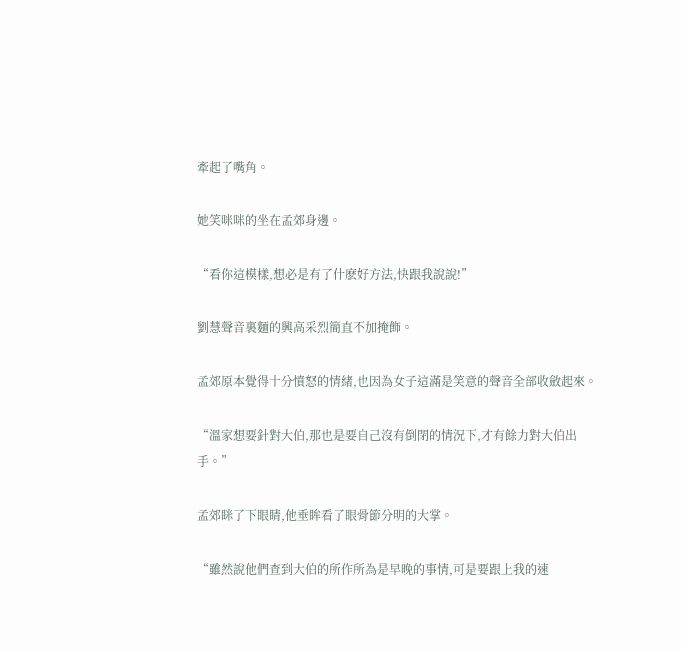牽起了嘴角。

她笑咪咪的坐在孟郊身邊。

“看你這模樣,想必是有了什麽好方法,快跟我說說!”

劉慧聲音裏麵的興高采烈簡直不加掩飾。

孟郊原本覺得十分憤怒的情緒,也因為女子這滿是笑意的聲音全部收斂起來。

“溫家想要針對大伯,那也是要自己沒有倒閉的情況下,才有餘力對大伯出手。”

孟郊眯了下眼睛,他垂眸看了眼骨節分明的大掌。

“雖然說他們查到大伯的所作所為是早晚的事情,可是要跟上我的速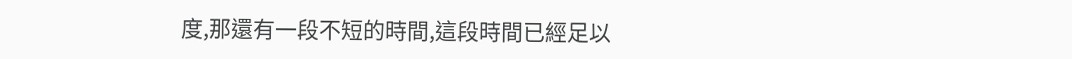度,那還有一段不短的時間,這段時間已經足以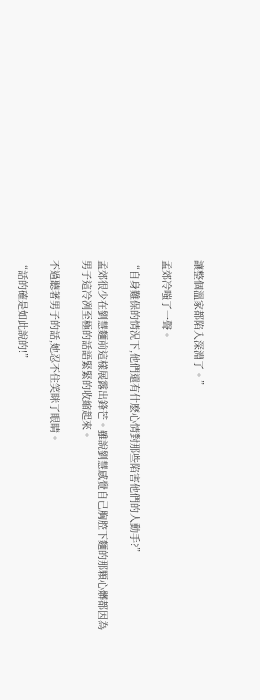讓整個溫家都陷入深淵了。”

孟郊冷嗤了一聲。

“自身難保的情況下,他們還有什麽心情對那些陷害他們的人動手?”

孟郊很少在劉慧麵前這樣展露出鋒芒。雖說劉慧感覺自己胸腔下麵的那顆心髒都因為男子這冷冽至極的話語緊緊的收縮起來。

不過聽著男子的話,她忍不住笑眯了眼睛。

“話的確是如此說的!”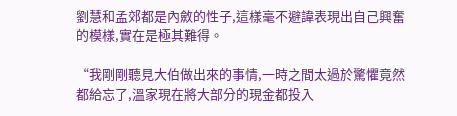劉慧和孟郊都是內斂的性子,這樣毫不避諱表現出自己興奮的模樣,實在是極其難得。

“我剛剛聽見大伯做出來的事情,一時之間太過於驚懼竟然都給忘了,溫家現在將大部分的現金都投入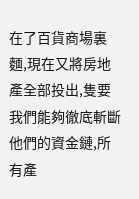在了百貨商場裏麵,現在又將房地產全部投出,隻要我們能夠徹底斬斷他們的資金鏈,所有產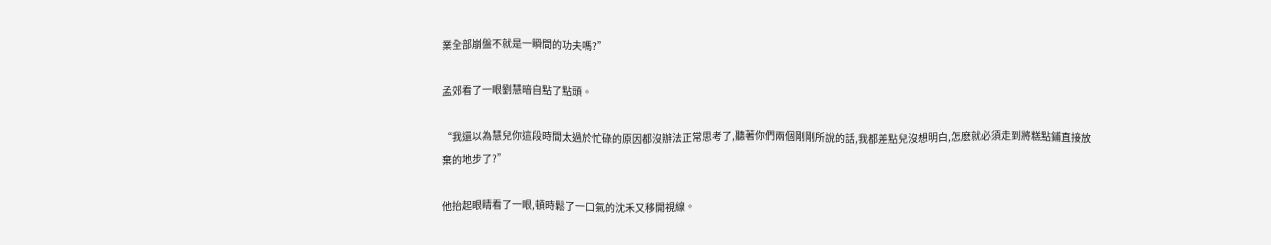業全部崩盤不就是一瞬間的功夫嗎?”

孟郊看了一眼劉慧暗自點了點頭。

“我還以為慧兒你這段時間太過於忙碌的原因都沒辦法正常思考了,聽著你們兩個剛剛所說的話,我都差點兒沒想明白,怎麽就必須走到將糕點鋪直接放棄的地步了?”

他抬起眼睛看了一眼,頓時鬆了一口氣的沈禾又移開視線。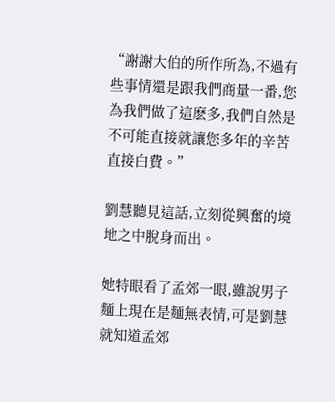“謝謝大伯的所作所為,不過有些事情還是跟我們商量一番,您為我們做了這麽多,我們自然是不可能直接就讓您多年的辛苦直接白費。”

劉慧聽見這話,立刻從興奮的境地之中脫身而出。

她特眼看了孟郊一眼,雖說男子麵上現在是麵無表情,可是劉慧就知道孟郊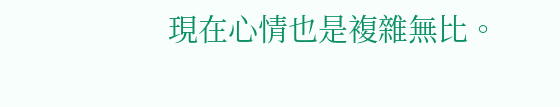現在心情也是複雜無比。